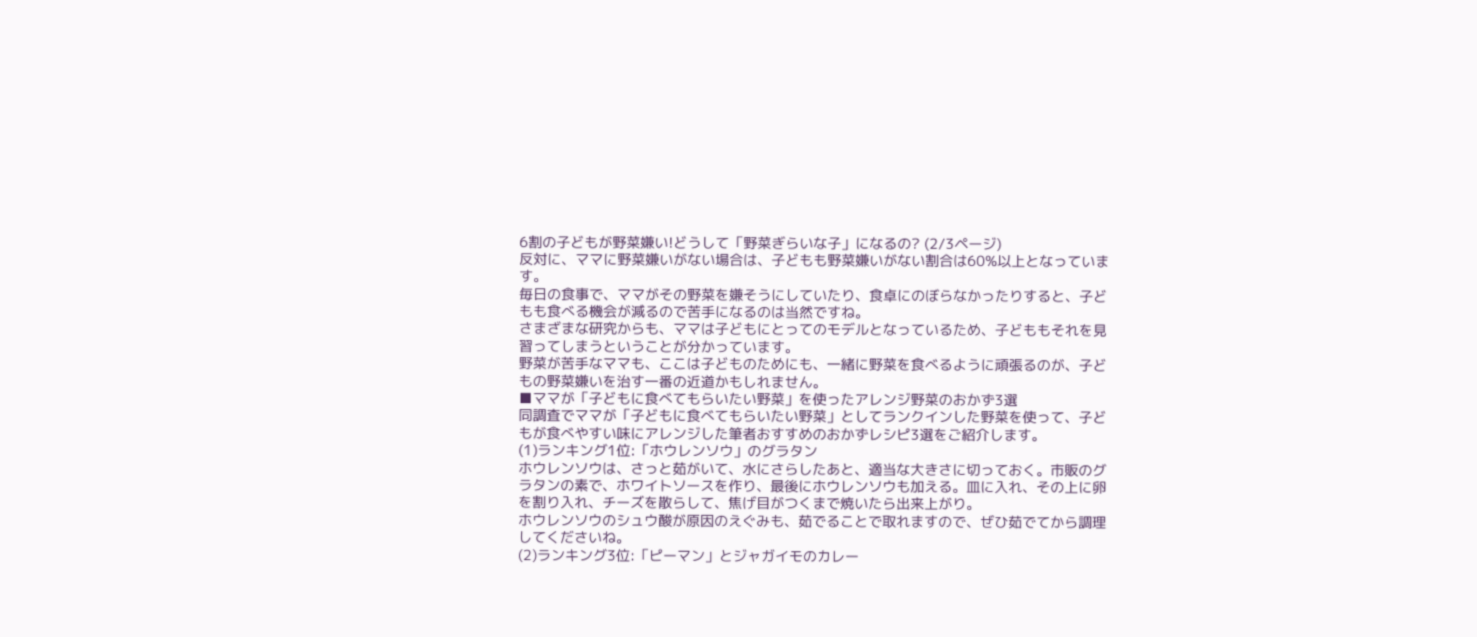6割の子どもが野菜嫌い!どうして「野菜ぎらいな子」になるの? (2/3ページ)
反対に、ママに野菜嫌いがない場合は、子どもも野菜嫌いがない割合は60%以上となっています。
毎日の食事で、ママがその野菜を嫌そうにしていたり、食卓にのぼらなかったりすると、子どもも食べる機会が減るので苦手になるのは当然ですね。
さまざまな研究からも、ママは子どもにとってのモデルとなっているため、子どももそれを見習ってしまうということが分かっています。
野菜が苦手なママも、ここは子どものためにも、一緒に野菜を食べるように頑張るのが、子どもの野菜嫌いを治す一番の近道かもしれません。
■ママが「子どもに食べてもらいたい野菜」を使ったアレンジ野菜のおかず3選
同調査でママが「子どもに食べてもらいたい野菜」としてランクインした野菜を使って、子どもが食べやすい味にアレンジした筆者おすすめのおかずレシピ3選をご紹介します。
(1)ランキング1位:「ホウレンソウ」のグラタン
ホウレンソウは、さっと茹がいて、水にさらしたあと、適当な大きさに切っておく。市販のグラタンの素で、ホワイトソースを作り、最後にホウレンソウも加える。皿に入れ、その上に卵を割り入れ、チーズを散らして、焦げ目がつくまで焼いたら出来上がり。
ホウレンソウのシュウ酸が原因のえぐみも、茹でることで取れますので、ぜひ茹でてから調理してくださいね。
(2)ランキング3位:「ピーマン」とジャガイモのカレー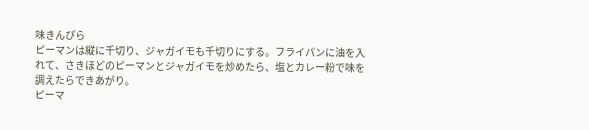味きんぴら
ピーマンは縦に千切り、ジャガイモも千切りにする。フライパンに油を入れて、さきほどのピーマンとジャガイモを炒めたら、塩とカレー粉で味を調えたらできあがり。
ピーマ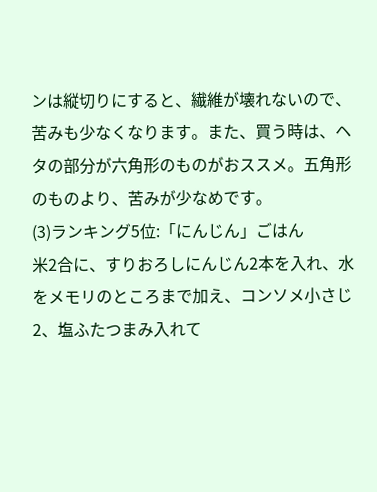ンは縦切りにすると、繊維が壊れないので、苦みも少なくなります。また、買う時は、ヘタの部分が六角形のものがおススメ。五角形のものより、苦みが少なめです。
(3)ランキング5位:「にんじん」ごはん
米2合に、すりおろしにんじん2本を入れ、水をメモリのところまで加え、コンソメ小さじ2、塩ふたつまみ入れて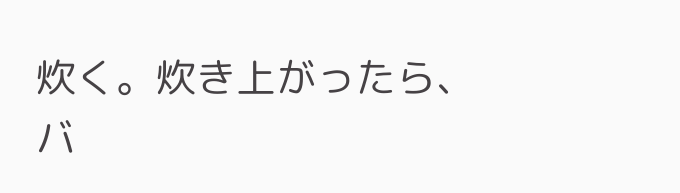炊く。炊き上がったら、バ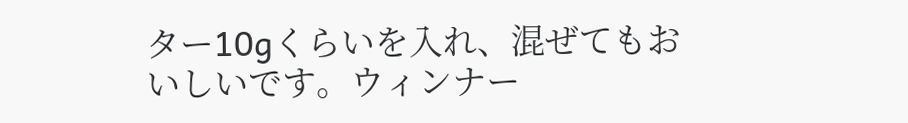ター10gくらいを入れ、混ぜてもおいしいです。ウィンナー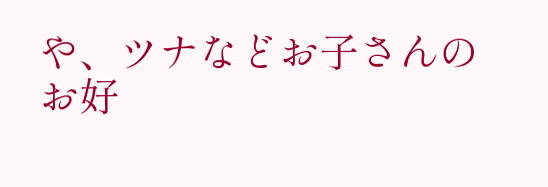や、ツナなどお子さんのお好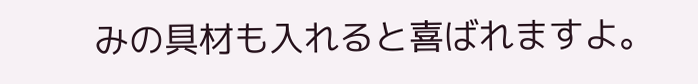みの具材も入れると喜ばれますよ。